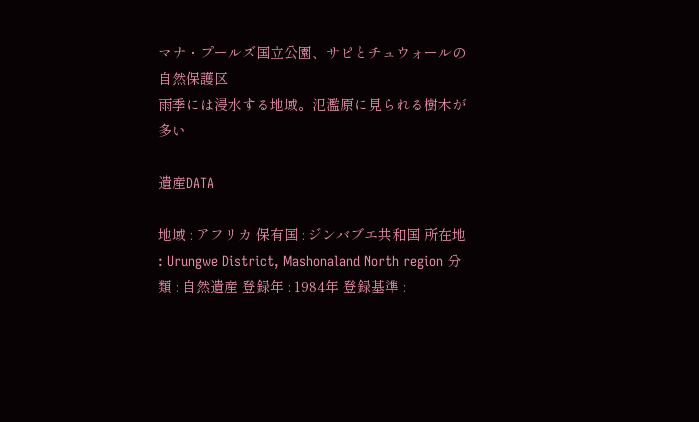マナ・プールズ国立公園、サピとチュウォールの自然保護区
雨季には浸水する地域。氾濫原に見られる樹木が多い

遺産DATA

地域 : アフリカ 保有国 : ジンバブエ共和国 所在地 : Urungwe District, Mashonaland North region 分類 : 自然遺産 登録年 : 1984年 登録基準 :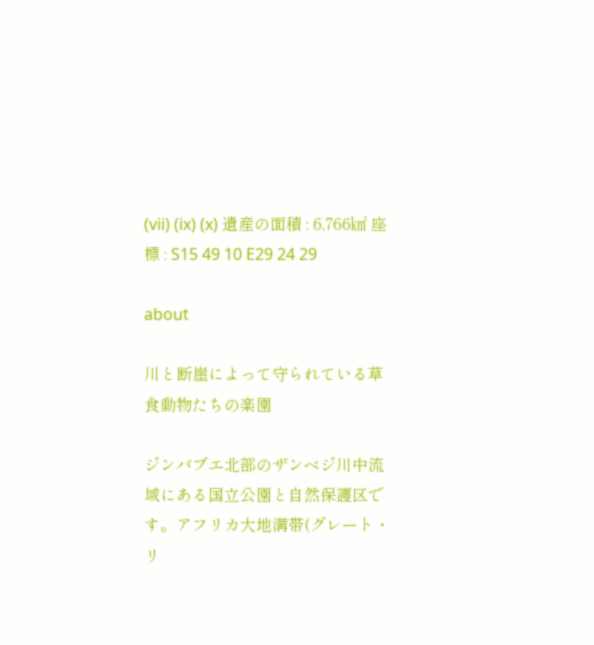(vii) (ix) (x) 遺産の面積 : 6,766㎢ 座標 : S15 49 10 E29 24 29

about

川と断崖によって守られている草食動物たちの楽園

ジンバブエ北部のザンベジ川中流域にある国立公園と自然保護区です。アフリカ大地溝帯(グレート・リ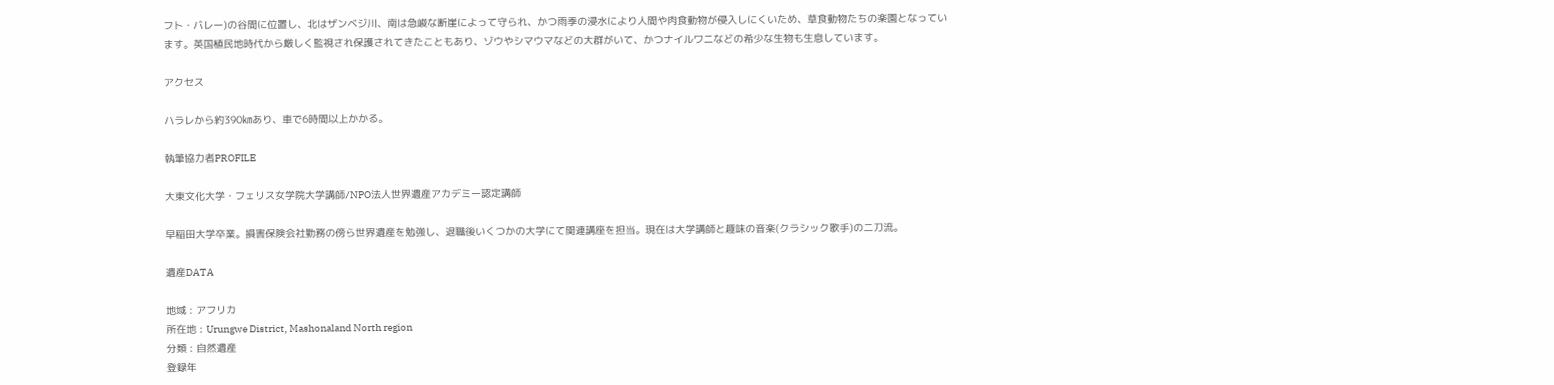フト・バレー)の谷間に位置し、北はザンベジ川、南は急峻な断崖によって守られ、かつ雨季の浸水により人間や肉食動物が侵入しにくいため、草食動物たちの楽園となっています。英国植民地時代から厳しく監視され保護されてきたこともあり、ゾウやシマウマなどの大群がいて、かつナイルワニなどの希少な生物も生息しています。

アクセス

ハラレから約390㎞あり、車で6時間以上かかる。

執筆協力者PROFILE

大東文化大学・フェリス女学院大学講師/NPO法人世界遺産アカデミー認定講師

早稲田大学卒業。損害保険会社勤務の傍ら世界遺産を勉強し、退職後いくつかの大学にて関連講座を担当。現在は大学講師と趣味の音楽(クラシック歌手)の二刀流。

遺産DATA

地域 : アフリカ
所在地 : Urungwe District, Mashonaland North region
分類 : 自然遺産
登録年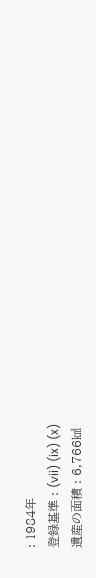: 1984年
登録基準 : (vii) (ix) (x)
遺産の面積 : 6,766㎢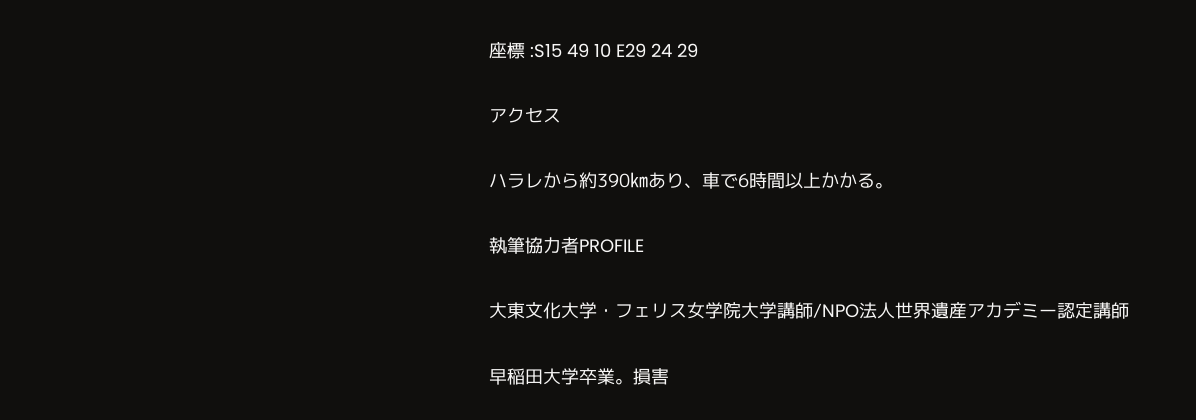座標 :S15 49 10 E29 24 29

アクセス

ハラレから約390㎞あり、車で6時間以上かかる。

執筆協力者PROFILE

大東文化大学・フェリス女学院大学講師/NPO法人世界遺産アカデミー認定講師

早稲田大学卒業。損害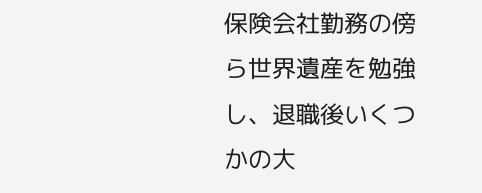保険会社勤務の傍ら世界遺産を勉強し、退職後いくつかの大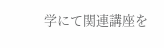学にて関連講座を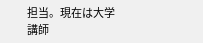担当。現在は大学講師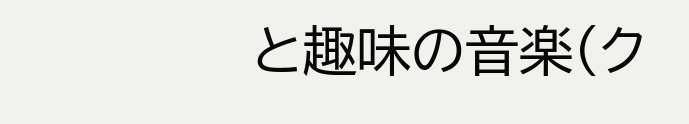と趣味の音楽(ク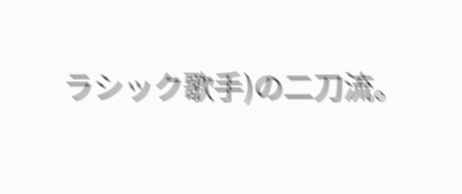ラシック歌手)の二刀流。